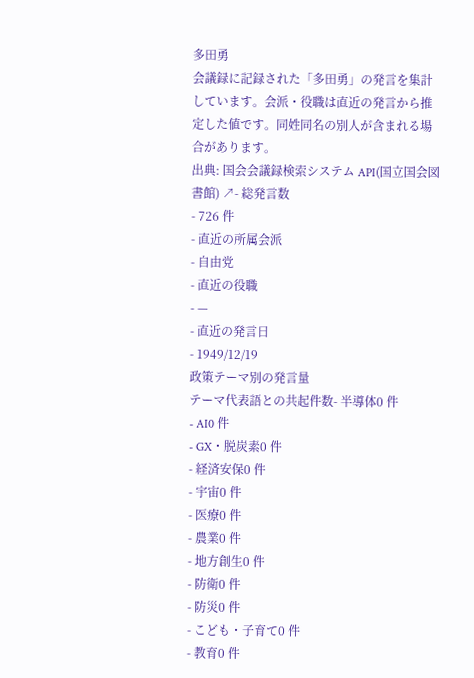多田勇
会議録に記録された「多田勇」の発言を集計しています。会派・役職は直近の発言から推定した値です。同姓同名の別人が含まれる場合があります。
出典: 国会会議録検索システム API(国立国会図書館) ↗- 総発言数
- 726 件
- 直近の所属会派
- 自由党
- 直近の役職
- —
- 直近の発言日
- 1949/12/19
政策テーマ別の発言量
テーマ代表語との共起件数- 半導体0 件
- AI0 件
- GX・脱炭素0 件
- 経済安保0 件
- 宇宙0 件
- 医療0 件
- 農業0 件
- 地方創生0 件
- 防衛0 件
- 防災0 件
- こども・子育て0 件
- 教育0 件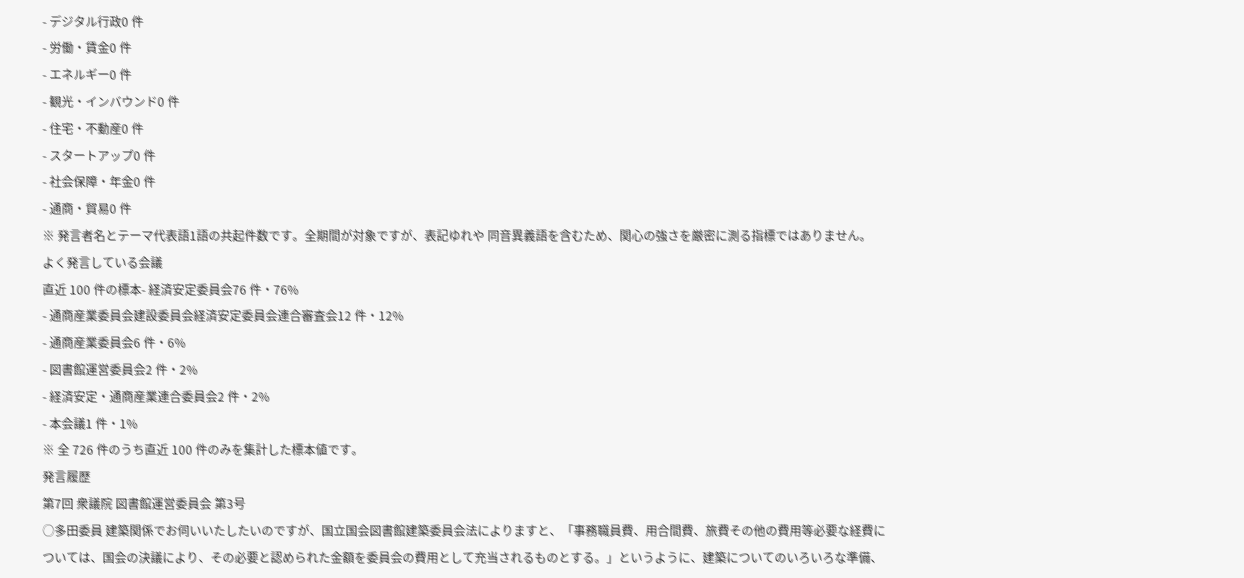- デジタル行政0 件
- 労働・賃金0 件
- エネルギー0 件
- 観光・インバウンド0 件
- 住宅・不動産0 件
- スタートアップ0 件
- 社会保障・年金0 件
- 通商・貿易0 件
※ 発言者名とテーマ代表語1語の共起件数です。全期間が対象ですが、表記ゆれや 同音異義語を含むため、関心の強さを厳密に測る指標ではありません。
よく発言している会議
直近 100 件の標本- 経済安定委員会76 件・76%
- 通商産業委員会建設委員会経済安定委員会連合審査会12 件・12%
- 通商産業委員会6 件・6%
- 図書館運営委員会2 件・2%
- 経済安定・通商産業連合委員会2 件・2%
- 本会議1 件・1%
※ 全 726 件のうち直近 100 件のみを集計した標本値です。
発言履歴
第7回 衆議院 図書館運営委員会 第3号
○多田委員 建築関係でお伺いいたしたいのですが、国立国会図書館建築委員会法によりますと、「事務職員費、用合間費、旅費その他の費用等必要な経費については、国会の決議により、その必要と認められた金額を委員会の費用として充当されるものとする。」というように、建築についてのいろいろな準備、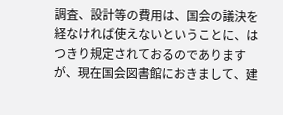調査、設計等の費用は、国会の議決を経なければ使えないということに、はつきり規定されておるのでありますが、現在国会図書館におきまして、建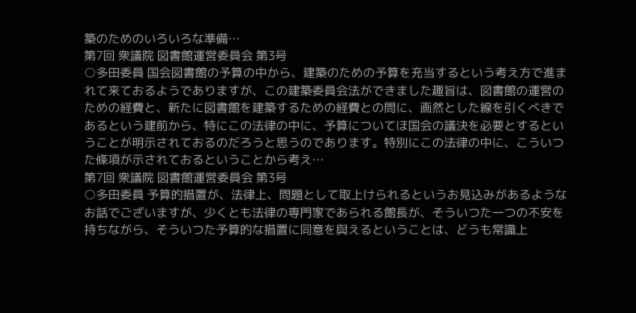築のためのいろいろな準備…
第7回 衆議院 図書館運営委員会 第3号
○多田委員 国会図書館の予算の中から、建築のための予算を充当するという考え方で進まれて来ておるようでありますが、この建築委員会法ができました趣旨は、図書館の運営のための経費と、新たに図書館を建築するための経費との問に、画然とした線を引くべきであるという建前から、特にこの法律の中に、予算についてほ国会の議決を必要とするということが明示されておるのだろうと思うのであります。特別にこの法律の中に、こういつた條項が示されておるということから考え…
第7回 衆議院 図書館運営委員会 第3号
○多田委員 予算的措置が、法律上、問題として取上けられるというお見込みがあるようなお話でございますが、少くとも法律の専門家であられる館長が、そういつた一つの不安を持ちながら、そういつた予算的な措置に同意を與えるということは、どうも常識上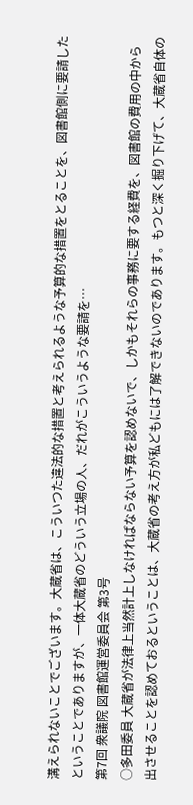溝えられないことでございます。大蔵省は、こういつた違法的な措置と考えられるような予算的な措置をとることを、図書館側に要請したということでありますが、一体大蔵省のどういう立場の人、だれがこういうような要請を…
第7回 衆議院 図書館運営委員会 第3号
○多田委員 大蔵省が法律上当然計上しなければならない予算を認めないで、しかもそれらの事務に要する経費を、図書館の費用の中から出させることを認めておるということは、大蔵省の考え方が私どもには了解できないのであります。もつと深く掘り下げて、大蔵省自体の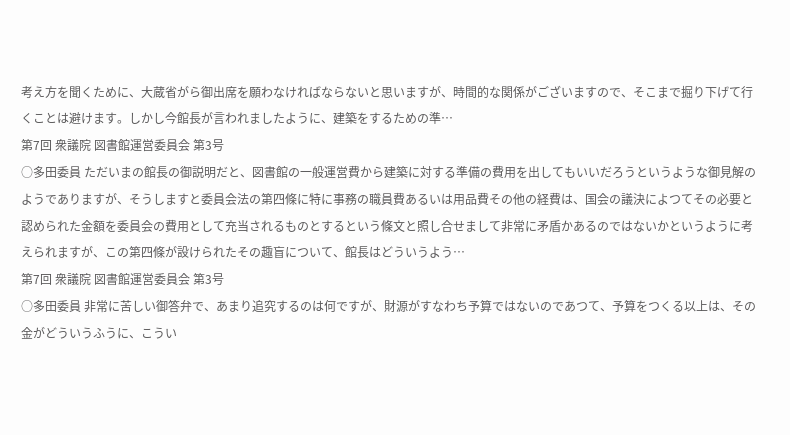考え方を聞くために、大蔵省がら御出席を願わなければならないと思いますが、時間的な関係がございますので、そこまで掘り下げて行くことは避けます。しかし今館長が言われましたように、建築をするための準…
第7回 衆議院 図書館運営委員会 第3号
○多田委員 ただいまの館長の御説明だと、図書館の一般運営費から建築に対する準備の費用を出してもいいだろうというような御見解のようでありますが、そうしますと委員会法の第四條に特に事務の職員費あるいは用品費その他の経費は、国会の議決によつてその必要と認められた金額を委員会の費用として充当されるものとするという條文と照し合せまして非常に矛盾かあるのではないかというように考えられますが、この第四條が設けられたその趣盲について、館長はどういうよう…
第7回 衆議院 図書館運営委員会 第3号
○多田委員 非常に苦しい御答弁で、あまり追究するのは何ですが、財源がすなわち予算ではないのであつて、予算をつくる以上は、その金がどういうふうに、こうい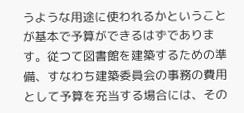うような用途に使われるかということが基本で予算ができるはずであります。従つて図書館を建築するための準備、すなわち建築委員会の事務の費用として予算を充当する場合には、その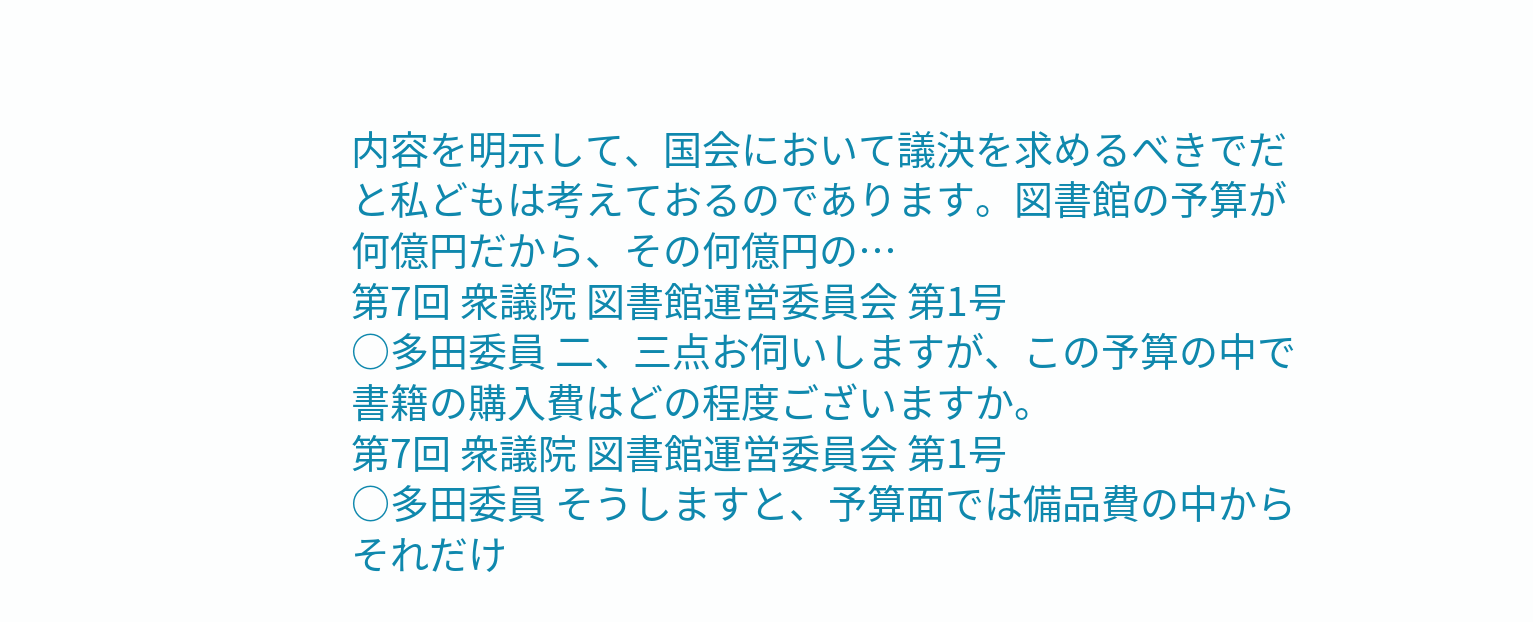内容を明示して、国会において議決を求めるべきでだと私どもは考えておるのであります。図書館の予算が何億円だから、その何億円の…
第7回 衆議院 図書館運営委員会 第1号
○多田委員 二、三点お伺いしますが、この予算の中で書籍の購入費はどの程度ございますか。
第7回 衆議院 図書館運営委員会 第1号
○多田委員 そうしますと、予算面では備品費の中からそれだけ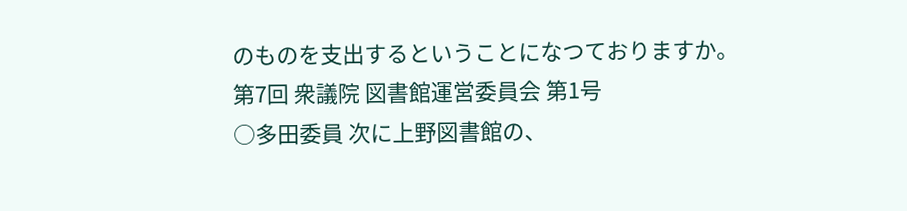のものを支出するということになつておりますか。
第7回 衆議院 図書館運営委員会 第1号
○多田委員 次に上野図書館の、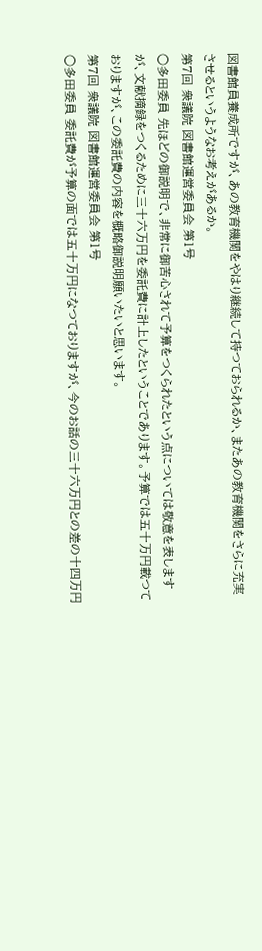図書館員養成所ですが、あの教育機関をやはり継続して持つておられるか、またあの教育機関をさらに充実させるというようなお考えがあるか。
第7回 衆議院 図書館運営委員会 第1号
○多田委員 先ほどの御説明で、非常に御苦心されて予算をつくられたという点については敬意を表しますが、文献摘録をつくるために三十六万円を委託費に計上したということであります。予算では五十万円載つておりますが、この委託費の内容を概略御説明願いたいと思います。
第7回 衆議院 図書館運営委員会 第1号
○多田委員 委託費が予算の面では五十万円になつておりますが、今のお話の三十六万円との差の十四万円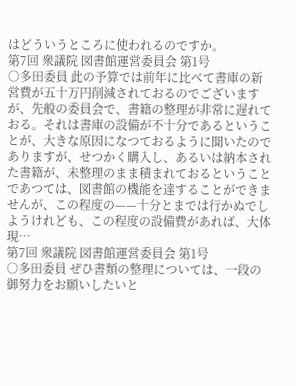はどういうところに使われるのですか。
第7回 衆議院 図書館運営委員会 第1号
○多田委員 此の予算では前年に比べて書庫の新営費が五十万円削減されておるのでございますが、先般の委員会で、書籍の整理が非常に遅れておる。それは書庫の設備が不十分であるということが、大きな原因になつておるように聞いたのでありますが、せつかく購入し、あるいは納本された書籍が、未整理のまま積まれておるということであつては、図書館の機能を達することができませんが、この程度の——十分とまでは行かぬでしようけれども、この程度の設備費があれば、大体現…
第7回 衆議院 図書館運営委員会 第1号
○多田委員 ぜひ書類の整理については、一段の御努力をお願いしたいと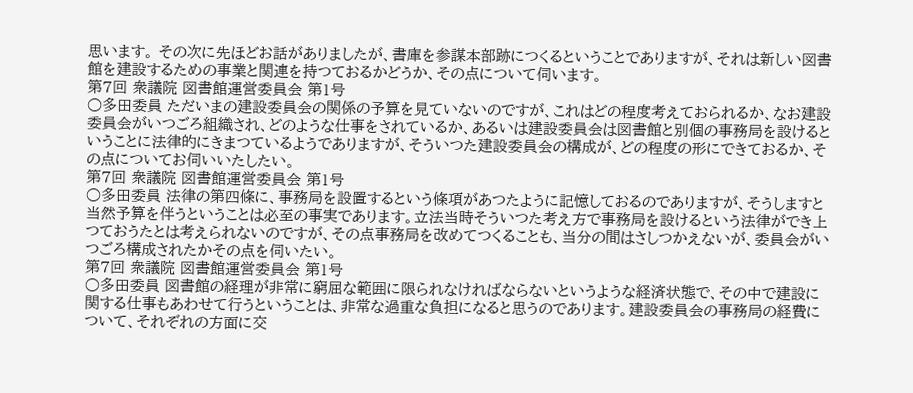思います。 その次に先ほどお話がありましたが、書庫を参謀本部跡につくるということでありますが、それは新しい図書館を建設するための事業と関連を持つておるかどうか、その点について伺います。
第7回 衆議院 図書館運営委員会 第1号
○多田委員 ただいまの建設委員会の関係の予算を見ていないのですが、これはどの程度考えておられるか、なお建設委員会がいつごろ組織され、どのような仕事をされているか、あるいは建設委員会は図書館と別個の事務局を設けるということに法律的にきまつているようでありますが、そういつた建設委員会の構成が、どの程度の形にできておるか、その点についてお伺いいたしたい。
第7回 衆議院 図書館運営委員会 第1号
○多田委員 法律の第四條に、事務局を設置するという條項があつたように記憶しておるのでありますが、そうしますと当然予算を伴うということは必至の事実であります。立法当時そういつた考え方で事務局を設けるという法律ができ上つておうたとは考えられないのですが、その点事務局を改めてつくることも、当分の間はさしつかえないが、委員会がいつごろ構成されたかその点を伺いたい。
第7回 衆議院 図書館運営委員会 第1号
○多田委員 図書館の経理が非常に窮屈な範囲に限られなければならないというような経済状態で、その中で建設に関する仕事もあわせて行うということは、非常な過重な負担になると思うのであります。建設委員会の事務局の経費について、それぞれの方面に交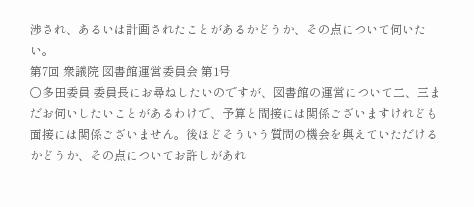渉され、あるいは計画されたことがあるかどうか、その点について伺いたい。
第7回 衆議院 図書館運営委員会 第1号
○多田委員 委員長にお尋ねしたいのですが、図書館の運営について二、三まだお伺いしたいことがあるわけで、予算と間接には関係ございますけれども面接には関係ございません。後ほどそういう質問の機会を與えていただけるかどうか、その点についてお許しがあれ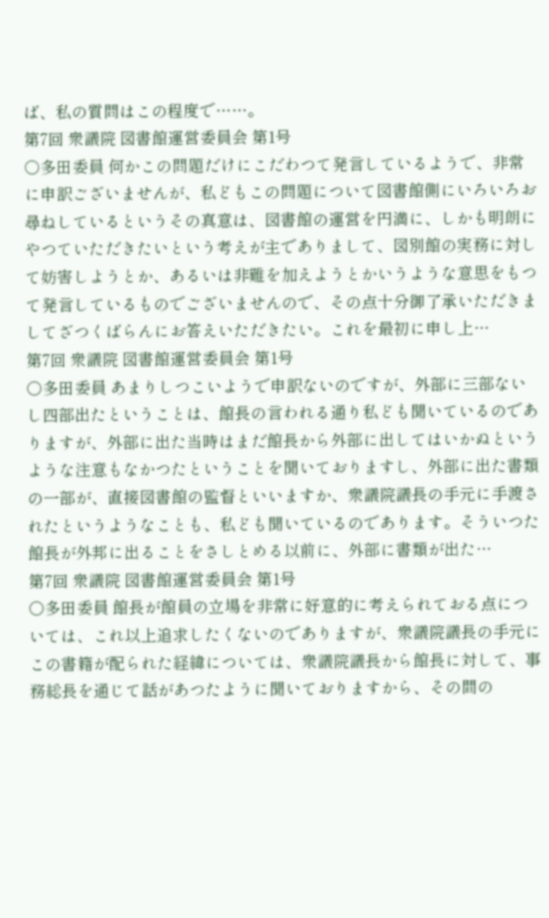ば、私の質問はこの程度で……。
第7回 衆議院 図書館運営委員会 第1号
○多田委員 何かこの問題だけにこだわつて発言しているようで、非常に申訳ございませんが、私どもこの問題について図書館側にいろいろお尋ねしているというその真意は、図書館の運営を円満に、しかも明朗にやつていただきたいという考えが主でありまして、図別館の実務に対して妨害しようとか、あるいは非難を加えようとかいうような意思をもつて発言しているものでございませんので、その点十分御了承いただきましてざつくばらんにお答えいただきたい。これを最初に申し上…
第7回 衆議院 図書館運営委員会 第1号
○多田委員 あまりしつこいようで申訳ないのですが、外部に三部ないし四部出たということは、館長の言われる通り私ども聞いているのでありますが、外部に出た当時はまだ館長から外部に出してはいかぬというような注意もなかつたということを聞いておりますし、外部に出た書類の一部が、直接図書館の監督といいますか、衆議院議長の手元に手渡されたというようなことも、私ども聞いているのであります。そういつた館長が外邦に出ることをさしとめる以前に、外部に書類が出た…
第7回 衆議院 図書館運営委員会 第1号
○多田委員 館長が館員の立場を非常に好意的に考えられておる点については、これ以上追求したくないのでありますが、衆議院議長の手元にこの書籍が配られた経緯については、衆議院議長から館長に対して、事務総長を通じて話があつたように聞いておりますから、その間の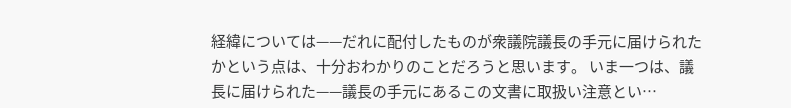経緯については——だれに配付したものが衆議院議長の手元に届けられたかという点は、十分おわかりのことだろうと思います。 いま一つは、議長に届けられた——議長の手元にあるこの文書に取扱い注意とい…